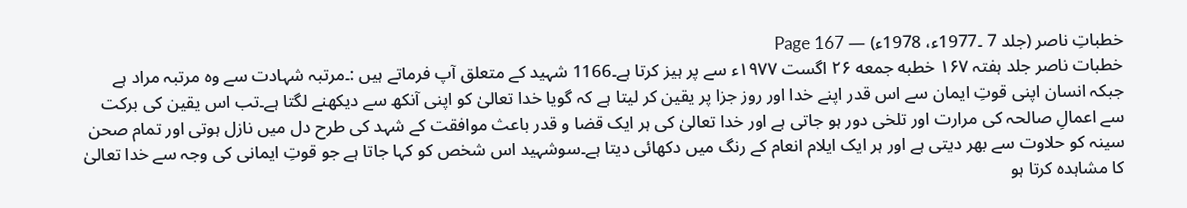خطباتِ ناصر (جلد 7 ۔1977ء، 1978ء) — Page 167
خطبات ناصر جلد ہفتہ ۱۶۷ خطبه جمعه ۲۶ اگست ۱۹۷۷ء سے پر ہیز کرتا ہے۔1166 شہید کے متعلق آپ فرماتے ہیں :۔مرتبہ شہادت سے وہ مرتبہ مراد ہے جبکہ انسان اپنی قوتِ ایمان سے اس قدر اپنے خدا اور روز جزا پر یقین کر لیتا ہے کہ گویا خدا تعالیٰ کو اپنی آنکھ سے دیکھنے لگتا ہے۔تب اس یقین کی برکت سے اعمالِ صالحہ کی مرارت اور تلخی دور ہو جاتی ہے اور خدا تعالیٰ کی ہر ایک قضا و قدر باعث موافقت کے شہد کی طرح دل میں نازل ہوتی اور تمام صحن سینہ کو حلاوت سے بھر دیتی ہے اور ہر ایک ایلام انعام کے رنگ میں دکھائی دیتا ہے۔سوشہید اس شخص کو کہا جاتا ہے جو قوتِ ایمانی کی وجہ سے خدا تعالیٰ کا مشاہدہ کرتا ہو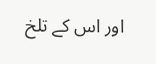اور اس کے تلخ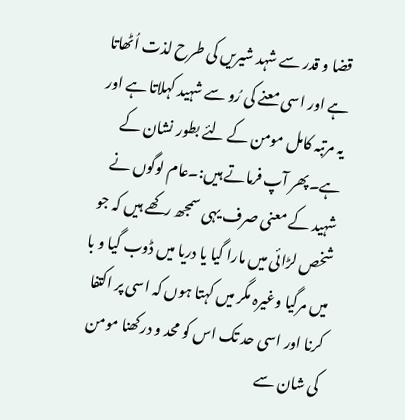قضا و قدر سے شہد شیریں کی طرح لذت اُٹھاتا ہے اور اسی معنے کی رُو سے شہید کہلاتا ہے اور یہ مرتبہ کامل مومن کے لئے بطور نشان کے ہے۔پھر آپ فرماتے ہیں:۔عام لوگوں نے شہید کے معنی صرف یہی سمجھ رکھے ہیں کہ جو شخص لڑائی میں مارا گیا یا دریا میں ڈوب گیا و با میں مرگیا وغیرہ مگر میں کہتا ہوں کہ اسی پر اکتفا کرنا اور اسی حد تک اس کو محد و درکھنا مومن کی شان سے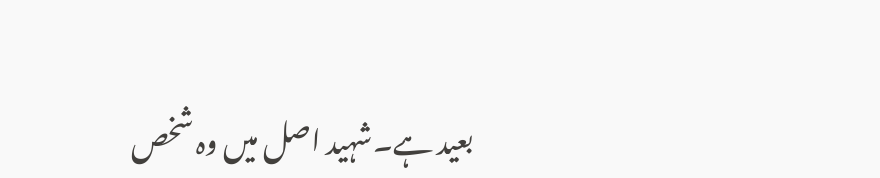بعید ہے۔شہید اصل میں وہ شخص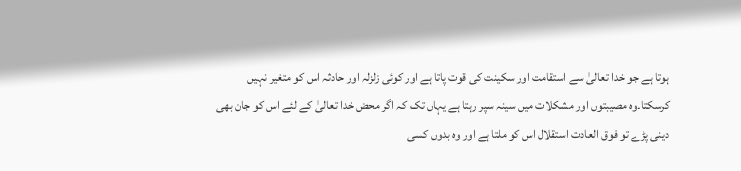ہوتا ہے جو خدا تعالیٰ سے استقامت اور سکینت کی قوت پاتا ہے اور کوئی زلزلہ اور حادثہ اس کو متغیر نہیں کرسکتا۔وہ مصیبتوں اور مشکلات میں سینہ سپر رہتا ہے یہاں تک کہ اگر محض خدا تعالیٰ کے لئے اس کو جان بھی دینی پڑے تو فوق العادت استقلال اس کو ملتا ہے اور وہ بدوں کسی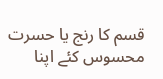قسم کا رنج یا حسرت محسوس کئے اپنا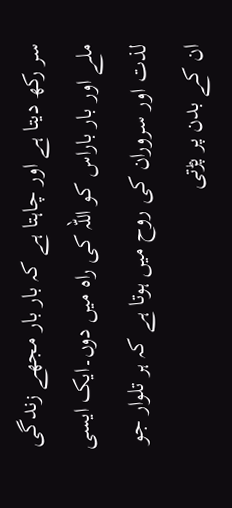سر رکھ دیتا ہے اور چاہتا ہے کہ بار بار مجھے زندگی ملے اور بار باراس کو اللہ کی راہ میں دوں۔ایک ایسی لذت اور سروران کی روح میں ہوتا ہے کہ ہر تلوار جو ان کے بدن پر پڑتی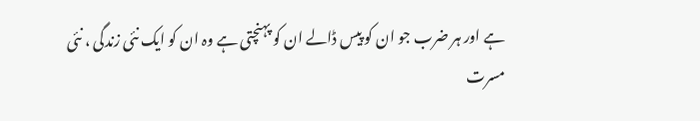ہے اور ہر ضرب جو ان کو پیس ڈالے ان کو پہنچتی ہے وہ ان کو ایک نئی زندگی ، نئی مسرت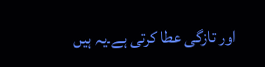اور تازگی عطا کرتی ہے۔یہ ہیں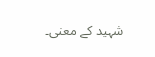شہید کے معنی۔